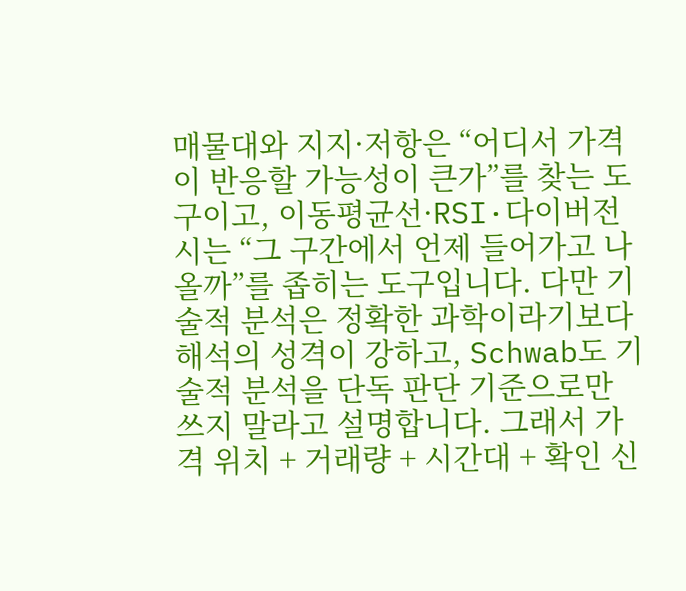매물대와 지지·저항은 “어디서 가격이 반응할 가능성이 큰가”를 찾는 도구이고, 이동평균선·RSI·다이버전시는 “그 구간에서 언제 들어가고 나올까”를 좁히는 도구입니다. 다만 기술적 분석은 정확한 과학이라기보다 해석의 성격이 강하고, Schwab도 기술적 분석을 단독 판단 기준으로만 쓰지 말라고 설명합니다. 그래서 가격 위치 + 거래량 + 시간대 + 확인 신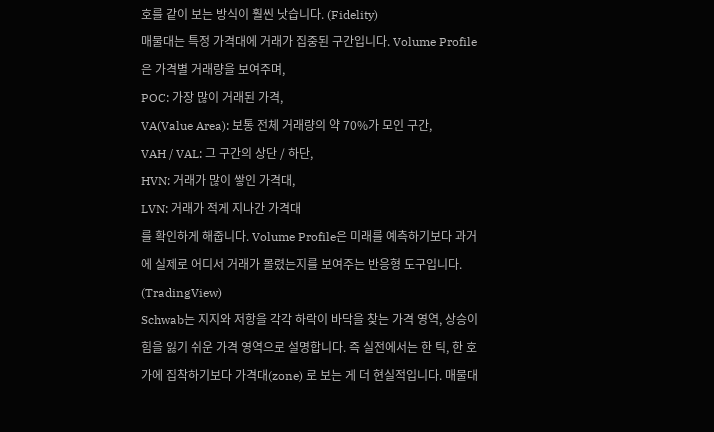호를 같이 보는 방식이 훨씬 낫습니다. (Fidelity)
매물대는 특정 가격대에 거래가 집중된 구간입니다. Volume Profile은 가격별 거래량을 보여주며,
POC: 가장 많이 거래된 가격,
VA(Value Area): 보통 전체 거래량의 약 70%가 모인 구간,
VAH / VAL: 그 구간의 상단 / 하단,
HVN: 거래가 많이 쌓인 가격대,
LVN: 거래가 적게 지나간 가격대
를 확인하게 해줍니다. Volume Profile은 미래를 예측하기보다 과거에 실제로 어디서 거래가 몰렸는지를 보여주는 반응형 도구입니다. (TradingView)
Schwab는 지지와 저항을 각각 하락이 바닥을 찾는 가격 영역, 상승이 힘을 잃기 쉬운 가격 영역으로 설명합니다. 즉 실전에서는 한 틱, 한 호가에 집착하기보다 가격대(zone) 로 보는 게 더 현실적입니다. 매물대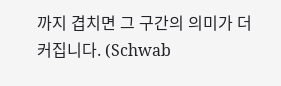까지 겹치면 그 구간의 의미가 더 커집니다. (Schwab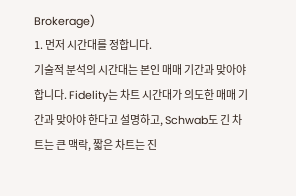Brokerage)
1. 먼저 시간대를 정합니다.
기술적 분석의 시간대는 본인 매매 기간과 맞아야 합니다. Fidelity는 차트 시간대가 의도한 매매 기간과 맞아야 한다고 설명하고, Schwab도 긴 차트는 큰 맥락, 짧은 차트는 진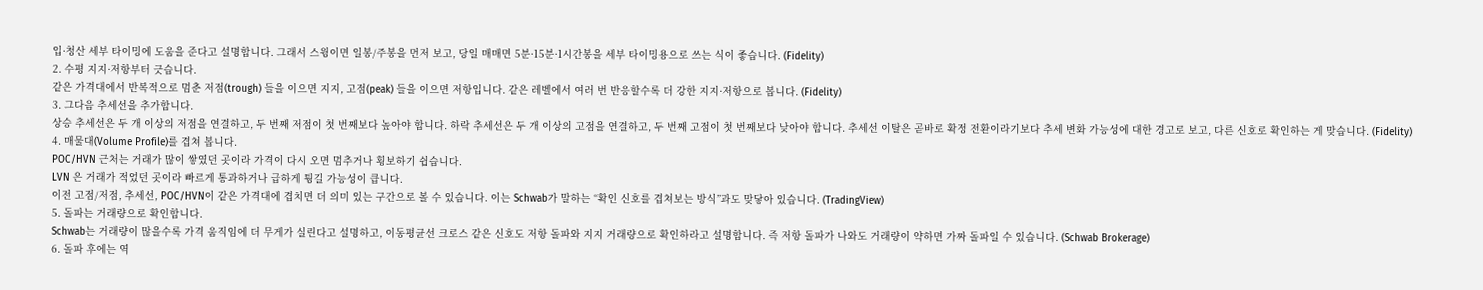입·청산 세부 타이밍에 도움을 준다고 설명합니다. 그래서 스윙이면 일봉/주봉을 먼저 보고, 당일 매매면 5분·15분·1시간봉을 세부 타이밍용으로 쓰는 식이 좋습니다. (Fidelity)
2. 수평 지지·저항부터 긋습니다.
같은 가격대에서 반복적으로 멈춘 저점(trough) 들을 이으면 지지, 고점(peak) 들을 이으면 저항입니다. 같은 레벨에서 여러 번 반응할수록 더 강한 지지·저항으로 봅니다. (Fidelity)
3. 그다음 추세선을 추가합니다.
상승 추세선은 두 개 이상의 저점을 연결하고, 두 번째 저점이 첫 번째보다 높아야 합니다. 하락 추세선은 두 개 이상의 고점을 연결하고, 두 번째 고점이 첫 번째보다 낮아야 합니다. 추세선 이탈은 곧바로 확정 전환이라기보다 추세 변화 가능성에 대한 경고로 보고, 다른 신호로 확인하는 게 맞습니다. (Fidelity)
4. 매물대(Volume Profile)를 겹쳐 봅니다.
POC/HVN 근처는 거래가 많이 쌓였던 곳이라 가격이 다시 오면 멈추거나 횡보하기 쉽습니다.
LVN 은 거래가 적었던 곳이라 빠르게 통과하거나 급하게 튕길 가능성이 큽니다.
이전 고점/저점, 추세선, POC/HVN이 같은 가격대에 겹치면 더 의미 있는 구간으로 볼 수 있습니다. 이는 Schwab가 말하는 “확인 신호를 겹쳐보는 방식”과도 맞닿아 있습니다. (TradingView)
5. 돌파는 거래량으로 확인합니다.
Schwab는 거래량이 많을수록 가격 움직임에 더 무게가 실린다고 설명하고, 이동평균선 크로스 같은 신호도 저항 돌파와 지지 거래량으로 확인하라고 설명합니다. 즉 저항 돌파가 나와도 거래량이 약하면 가짜 돌파일 수 있습니다. (Schwab Brokerage)
6. 돌파 후에는 역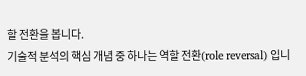할 전환을 봅니다.
기술적 분석의 핵심 개념 중 하나는 역할 전환(role reversal) 입니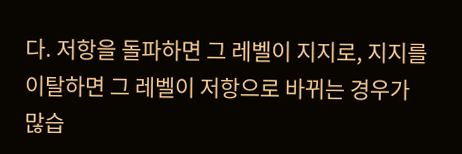다. 저항을 돌파하면 그 레벨이 지지로, 지지를 이탈하면 그 레벨이 저항으로 바뀌는 경우가 많습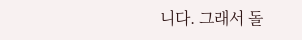니다. 그래서 돌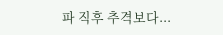파 직후 추격보다...